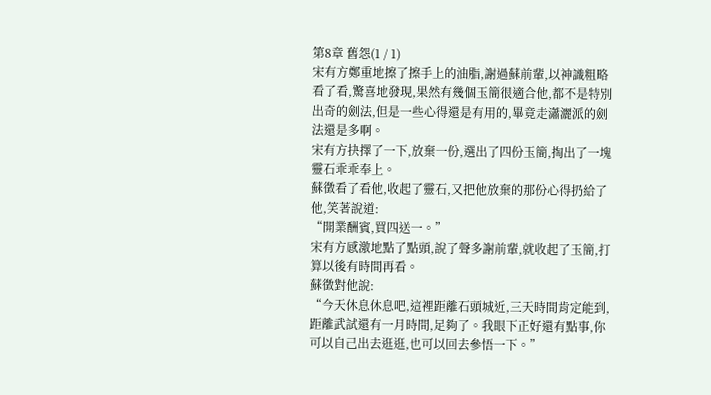第8章 舊怨(1 / 1)
宋有方鄭重地擦了擦手上的油脂,謝過蘇前輩,以神識粗略看了看,驚喜地發現,果然有幾個玉簡很適合他,都不是特別出奇的劍法,但是一些心得還是有用的,畢竟走瀟灑派的劍法還是多啊。
宋有方抉擇了一下,放棄一份,選出了四份玉簡,掏出了一塊靈石乖乖奉上。
蘇徵看了看他,收起了靈石,又把他放棄的那份心得扔給了他,笑著說道:
“開業酬賓,買四送一。”
宋有方感激地點了點頭,說了聲多謝前輩,就收起了玉簡,打算以後有時間再看。
蘇徵對他說:
“今天休息休息吧,這裡距離石頭城近,三天時間肯定能到,距離武試還有一月時間,足夠了。我眼下正好還有點事,你可以自己出去逛逛,也可以回去參悟一下。”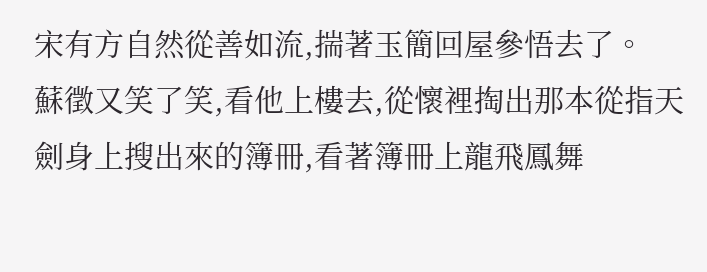宋有方自然從善如流,揣著玉簡回屋參悟去了。
蘇徵又笑了笑,看他上樓去,從懷裡掏出那本從指天劍身上搜出來的簿冊,看著簿冊上龍飛鳳舞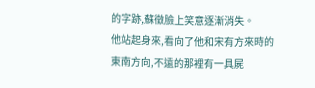的字跡,蘇徵臉上笑意逐漸消失。
他站起身來,看向了他和宋有方來時的東南方向,不遠的那裡有一具屍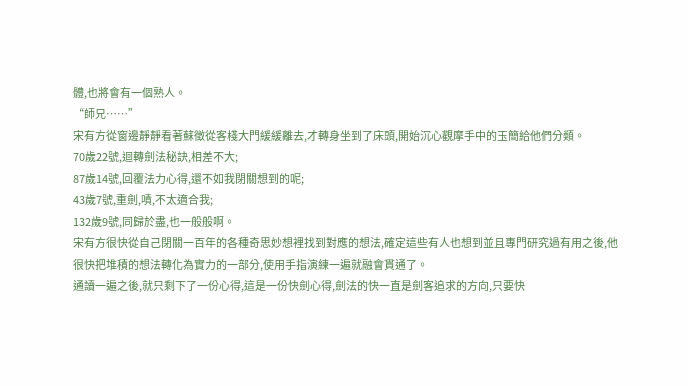體,也將會有一個熟人。
“師兄……”
宋有方從窗邊靜靜看著蘇徵從客棧大門緩緩離去,才轉身坐到了床頭,開始沉心觀摩手中的玉簡給他們分類。
70歲22號,迴轉劍法秘訣,相差不大;
87歲14號,回覆法力心得,還不如我閉關想到的呢;
43歲7號,重劍,嘖,不太適合我;
132歲9號,同歸於盡,也一般般啊。
宋有方很快從自己閉關一百年的各種奇思妙想裡找到對應的想法,確定這些有人也想到並且專門研究過有用之後,他很快把堆積的想法轉化為實力的一部分,使用手指演練一遍就融會貫通了。
通讀一遍之後,就只剩下了一份心得,這是一份快劍心得,劍法的快一直是劍客追求的方向,只要快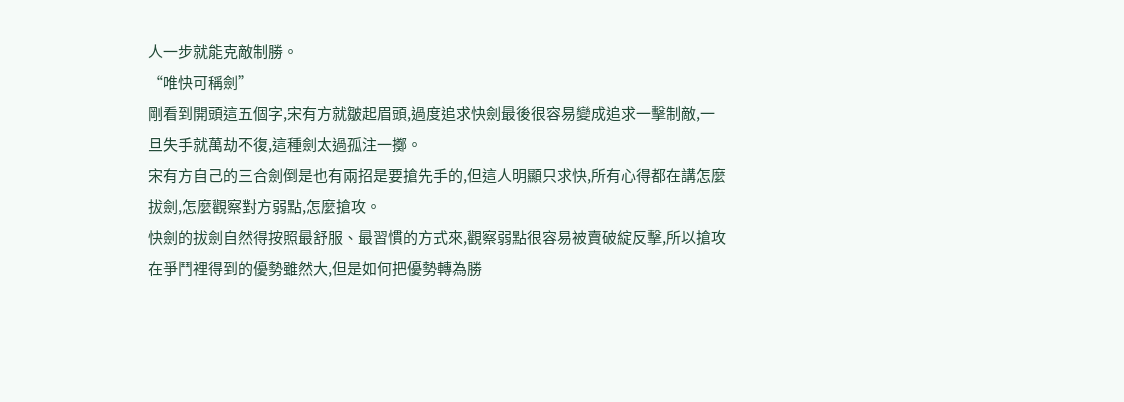人一步就能克敵制勝。
“唯快可稱劍”
剛看到開頭這五個字,宋有方就皺起眉頭,過度追求快劍最後很容易變成追求一擊制敵,一旦失手就萬劫不復,這種劍太過孤注一擲。
宋有方自己的三合劍倒是也有兩招是要搶先手的,但這人明顯只求快,所有心得都在講怎麼拔劍,怎麼觀察對方弱點,怎麼搶攻。
快劍的拔劍自然得按照最舒服、最習慣的方式來,觀察弱點很容易被賣破綻反擊,所以搶攻在爭鬥裡得到的優勢雖然大,但是如何把優勢轉為勝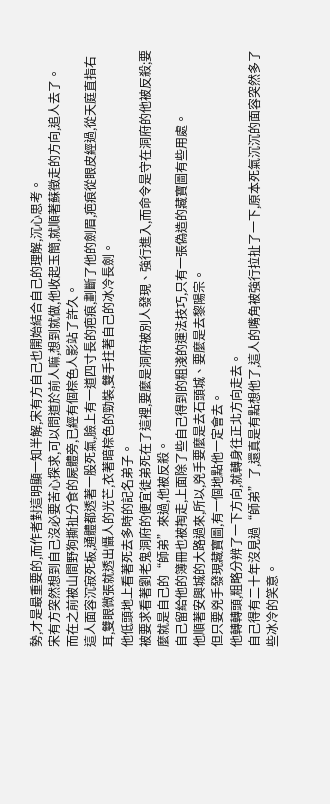勢,才是最重要的,而作者對這明顯一知半解,宋有方自己也開始結合自己的理解,沉心思考。
宋有方突然想到自己沒必要苦心探求,可以問道於前人嘛,想到就做,他收起玉簡,就順著蘇徵走的方向,追人去了。
而在之前被山間野狗撕扯分食的屍體旁,已經有個棕色人影站了許久。
這人面容沉寂死板,通體都透著一股死氣,臉上有一道四寸長的疤痕,劃斷了他的劍眉,疤痕從眼皮經過,從天庭直指右耳,雙眼微張就透出懾人的光芒,衣著暗棕色的勁裝,雙手拄著自己的冰冷長劍。
他低頭地上看著死去多時的記名弟子。
被要求看著劉老鬼洞府的便宜徒弟死在了這裡,要麼是洞府被別人發現、強行進入,而命令是守在洞府的他被反殺;要麼就是自己的“師弟”來過,他被反殺。
自己留給他的簿冊也被掏走,上面除了些自己得到的粗淺的運法技巧,只有一張偽造的藏寶圖有些用處。
他順著安興城的大路過來,所以,兇手要麼是去石頭城、要麼是去黎陽宗。
但只要兇手發現藏寶圖,有一個地點他一定會去。
他轉轉頭,粗略分辨了一下方向,就轉身往正北方向走去。
自己得有二十年沒見過“師弟”了,還真是有點想他了,這人的嘴角被強行拉扯了一下,原本死氣沉沉的面容突然多了些冰冷的笑意。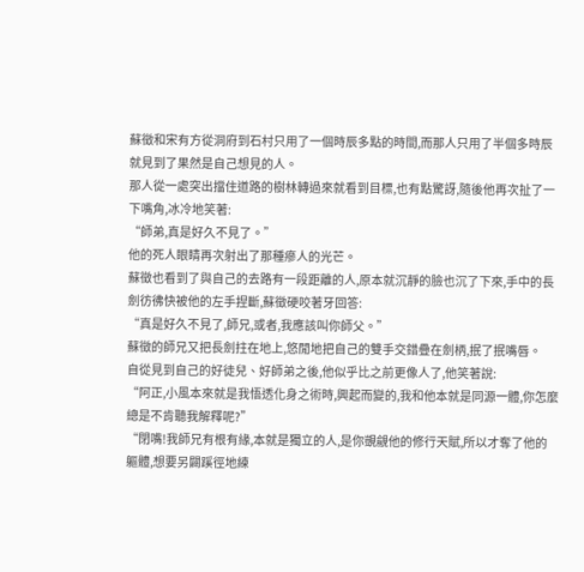蘇徵和宋有方從洞府到石村只用了一個時辰多點的時間,而那人只用了半個多時辰就見到了果然是自己想見的人。
那人從一處突出擋住道路的樹林轉過來就看到目標,也有點驚訝,隨後他再次扯了一下嘴角,冰冷地笑著:
“師弟,真是好久不見了。”
他的死人眼睛再次射出了那種瘮人的光芒。
蘇徵也看到了與自己的去路有一段距離的人,原本就沉靜的臉也沉了下來,手中的長劍彷彿快被他的左手捏斷,蘇徵硬咬著牙回答:
“真是好久不見了,師兄,或者,我應該叫你師父。”
蘇徵的師兄又把長劍拄在地上,悠閒地把自己的雙手交錯疊在劍柄,抿了抿嘴唇。
自從見到自己的好徒兒、好師弟之後,他似乎比之前更像人了,他笑著說:
“阿正,小風本來就是我悟透化身之術時,興起而變的,我和他本就是同源一體,你怎麼總是不肯聽我解釋呢?”
“閉嘴!我師兄有根有緣,本就是獨立的人,是你覬覦他的修行天賦,所以才奪了他的軀體,想要另闢蹊徑地練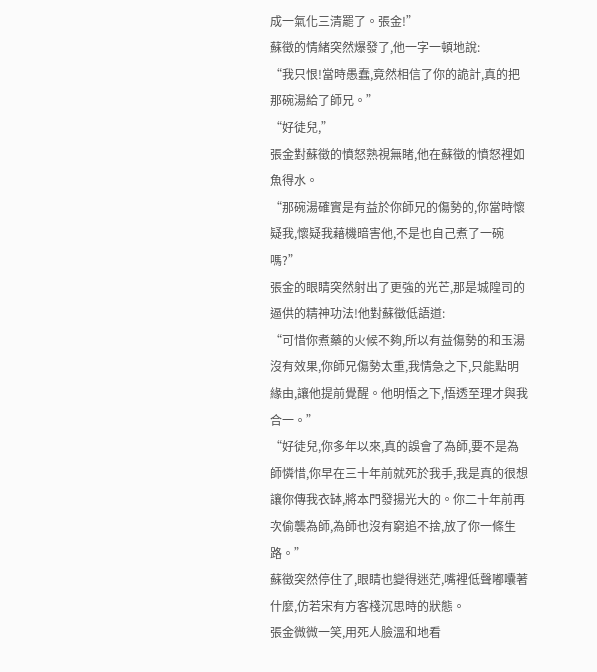成一氣化三清罷了。張金!”
蘇徵的情緒突然爆發了,他一字一頓地說:
“我只恨!當時愚蠢,竟然相信了你的詭計,真的把那碗湯給了師兄。”
“好徒兒,”
張金對蘇徵的憤怒熟視無睹,他在蘇徵的憤怒裡如魚得水。
“那碗湯確實是有益於你師兄的傷勢的,你當時懷疑我,懷疑我藉機暗害他,不是也自己煮了一碗嗎?”
張金的眼睛突然射出了更強的光芒,那是城隍司的逼供的精神功法!他對蘇徵低語道:
“可惜你煮藥的火候不夠,所以有益傷勢的和玉湯沒有效果,你師兄傷勢太重,我情急之下,只能點明緣由,讓他提前覺醒。他明悟之下,悟透至理才與我合一。”
“好徒兒,你多年以來,真的誤會了為師,要不是為師憐惜,你早在三十年前就死於我手,我是真的很想讓你傳我衣缽,將本門發揚光大的。你二十年前再次偷襲為師,為師也沒有窮追不捨,放了你一條生路。”
蘇徵突然停住了,眼睛也變得迷茫,嘴裡低聲嘟囔著什麼,仿若宋有方客棧沉思時的狀態。
張金微微一笑,用死人臉溫和地看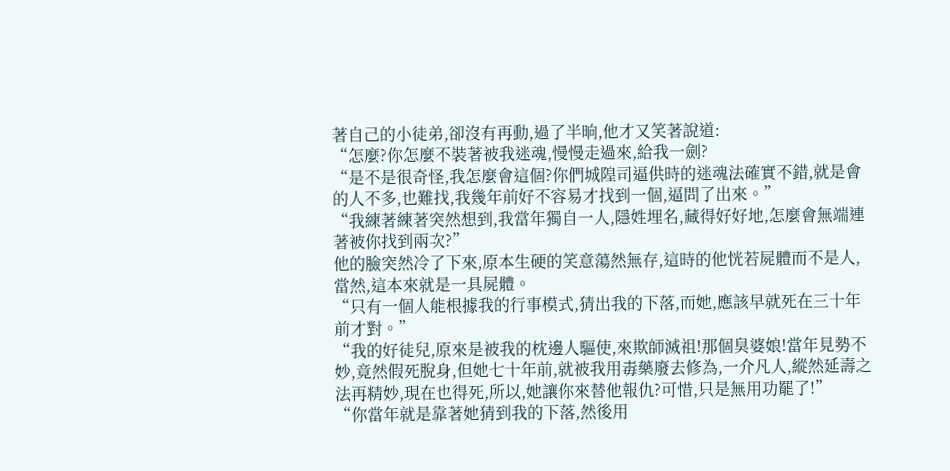著自己的小徒弟,卻沒有再動,過了半晌,他才又笑著說道:
“怎麼?你怎麼不裝著被我迷魂,慢慢走過來,給我一劍?
“是不是很奇怪,我怎麼會這個?你們城隍司逼供時的迷魂法確實不錯,就是會的人不多,也難找,我幾年前好不容易才找到一個,逼問了出來。”
“我練著練著突然想到,我當年獨自一人,隱姓埋名,藏得好好地,怎麼會無端連著被你找到兩次?”
他的臉突然冷了下來,原本生硬的笑意蕩然無存,這時的他恍若屍體而不是人,當然,這本來就是一具屍體。
“只有一個人能根據我的行事模式,猜出我的下落,而她,應該早就死在三十年前才對。”
“我的好徒兒,原來是被我的枕邊人驅使,來欺師滅祖!那個臭婆娘!當年見勢不妙,竟然假死脫身,但她七十年前,就被我用毒藥廢去修為,一介凡人,縱然延壽之法再精妙,現在也得死,所以,她讓你來替他報仇?可惜,只是無用功罷了!”
“你當年就是靠著她猜到我的下落,然後用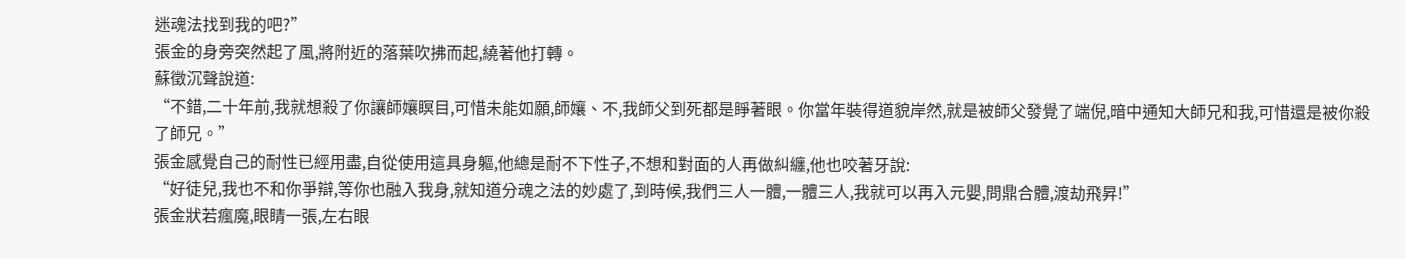迷魂法找到我的吧?”
張金的身旁突然起了風,將附近的落葉吹拂而起,繞著他打轉。
蘇徵沉聲說道:
“不錯,二十年前,我就想殺了你讓師孃瞑目,可惜未能如願,師孃、不,我師父到死都是睜著眼。你當年裝得道貌岸然,就是被師父發覺了端倪,暗中通知大師兄和我,可惜還是被你殺了師兄。”
張金感覺自己的耐性已經用盡,自從使用這具身軀,他總是耐不下性子,不想和對面的人再做糾纏,他也咬著牙說:
“好徒兒,我也不和你爭辯,等你也融入我身,就知道分魂之法的妙處了,到時候,我們三人一體,一體三人,我就可以再入元嬰,問鼎合體,渡劫飛昇!”
張金狀若瘋魔,眼睛一張,左右眼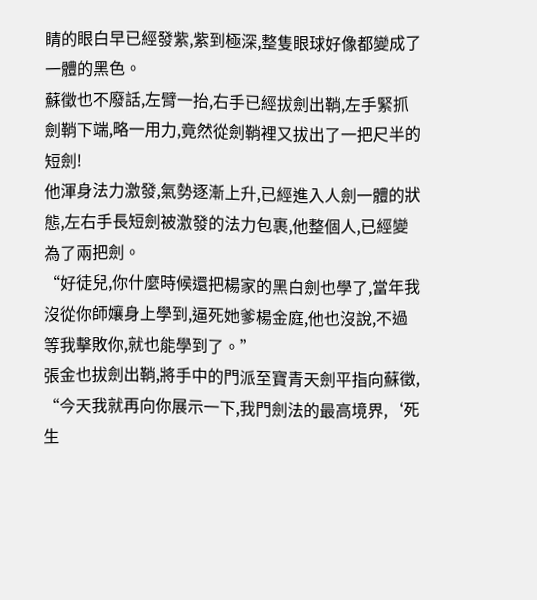睛的眼白早已經發紫,紫到極深,整隻眼球好像都變成了一體的黑色。
蘇徵也不廢話,左臂一抬,右手已經拔劍出鞘,左手緊抓劍鞘下端,略一用力,竟然從劍鞘裡又拔出了一把尺半的短劍!
他渾身法力激發,氣勢逐漸上升,已經進入人劍一體的狀態,左右手長短劍被激發的法力包裹,他整個人,已經變為了兩把劍。
“好徒兒,你什麼時候還把楊家的黑白劍也學了,當年我沒從你師孃身上學到,逼死她爹楊金庭,他也沒說,不過等我擊敗你,就也能學到了。”
張金也拔劍出鞘,將手中的門派至寶青天劍平指向蘇徵,
“今天我就再向你展示一下,我門劍法的最高境界,‘死生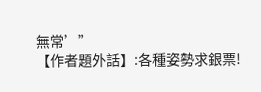無常’”
【作者題外話】:各種姿勢求銀票!